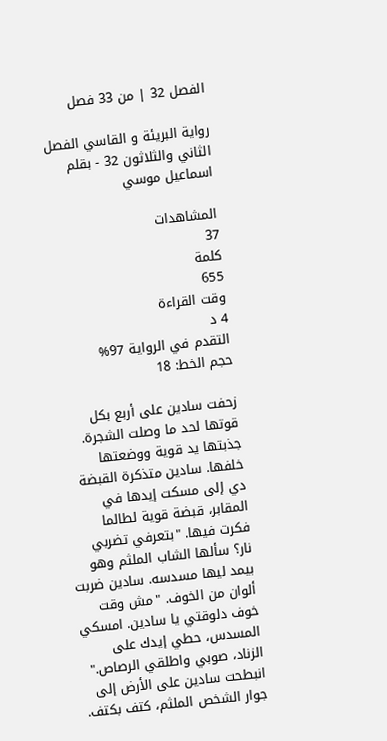الفصل 32 | من 33 فصل

رواية البريئة و القاسي الفصل الثاني والثلاثون 32 - بقلم اسماعيل موسي

المشاهدات
37
كلمة
655
وقت القراءة
4 د
التقدم في الرواية 97%
حجم الخط: 18

زحفت سادين على أربع بكل قوتها لحد ما وصلت الشجرة. جذبتها يد قوية ووضعتها خلفها. سادين متذكرة القبضة دي إلى مسكت إيدها في المقابر، قبضة قوية لطالما فكرت فيها. "بتعرفي تضربي نار؟ سألها الشاب الملثم وهو بيمد ليها مسدسه. سادين ضربت ألوان من الخوف. "مش وقت خوف دلوقتي يا سادين. امسكي المسدس، حطي إيدك على الزناد، صوبي واطلقي الرصاص." انبطحت سادين على الأرض إلى جوار الشخص الملثم، كتف بكتف.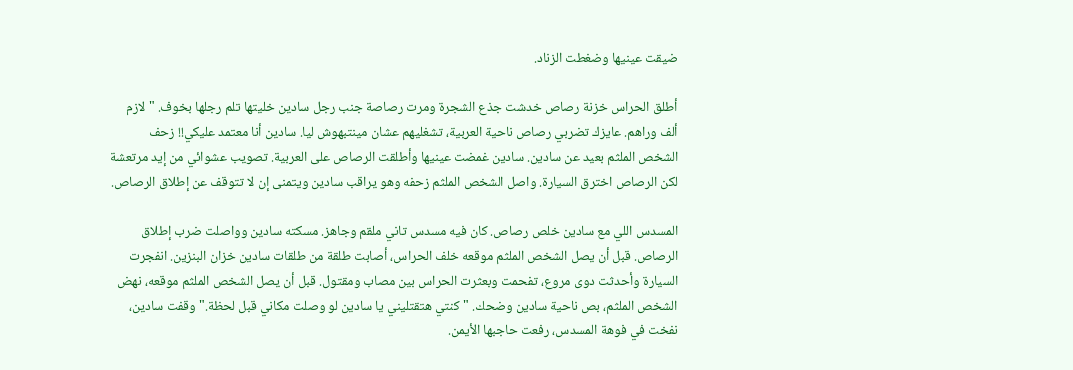ضيقت عينيها وضغطت الزناد.

أطلق الحراس خزنة رصاص خدشت جذع الشجرة ومرت رصاصة جنب رجل سادين خليتها تلم رجلها بخوف. "لازم ألف وراهم. عايزك تضربي رصاص ناحية العربية، تشغليهم عشان مينتبهوش ليا. سادين أنا معتمد عليكي!! زحف الشخص الملثم بعيد عن سادين. سادين غمضت عينيها وأطلقت الرصاص على العربية. تصويب عشوائي من إيد مرتعشة لكن الرصاص اخترق السيارة. واصل الشخص الملثم زحفه وهو يراقب سادين ويتمنى إن لا تتوقف عن إطلاق الرصاص.

المسدس اللي مع سادين خلص رصاص. كان فيه مسدس تاني ملقم وجاهز. مسكته سادين وواصلت ضرب إطلاق الرصاص. قبل أن يصل الشخص الملثم موقعه خلف الحراس، أصابت طلقة من طلقات سادين خزان البنزين. انفجرت السيارة وأحدثت دوى مروع، تفحمت وبعثرت الحراس بين مصاب ومقتول. قبل أن يصل الشخص الملثم موقعه، نهض الشخص الملثم، بص ناحية سادين وضحك. "كنتي هتقتليني يا سادين لو وصلت مكاني قبل لحظة." وقفت سادين، نفخت في فوهة المسدس، رفعت حاجبها الأيمن.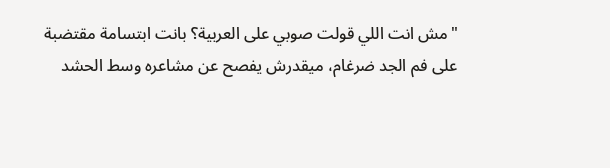"مش انت اللي قولت صوبي على العربية؟ بانت ابتسامة مقتضبة على فم الجد ضرغام، ميقدرش يفصح عن مشاعره وسط الحشد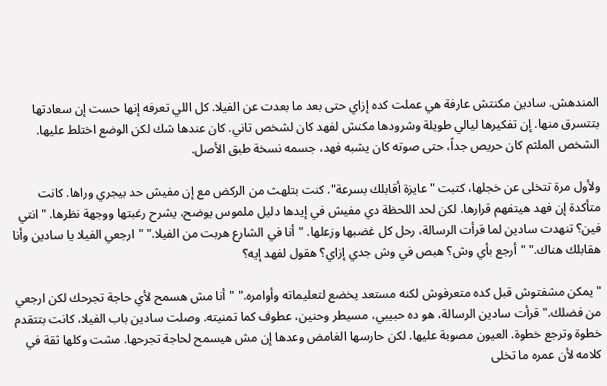المندهش. سادين مكنتش عارفة هي عملت كده إزاي حتى بعد ما بعدت عن الفيلا. كل اللي تعرفه إنها حست إن سعادتها بتتسرق منها. إن تفكيرها ليالي طويلة وشرودها مكنش لفهد كان لشخص تاني. كان عندها شك لكن الوضع اختلط عليها. الشخص الملثم كان حريص جداً، حتى صوته كان يشبه فهد، جسمه نسخة طبق الأصل.

ولأول مرة تتخلى عن خجلها، كتبت "عايزة أقابلك بسرعة". كنت بتلهث من الركض مع إن مفيش حد بيجري وراها. كانت متأكدة إن فهد هيتفهم قرارها. لكن لحد اللحظة دي مفيش في إيدها دليل ملموس يوضح، يشرح رغبتها ووجهة نظرها. "انتي فين؟ تنهدت سادين لما قرأت الرسالة، رحل كل غضبها وزعلها. "أنا في الشارع هربت من الفيلا." "ارجعي الفيلا يا سادين وأنا هقابلك هناك." "أرجع بأي وش؟ هبص في وش جدي إزاي؟ هقول لفهد إيه؟

"يمكن مشفتوش قبل كده متعرفوش لكنه مستعد يخضع لتعليماته وأوامره." "أنا مش هسمح لأي حاجة تجرحك لكن ارجعي من فضلك." قرأت سادين الرسالة، هو ده حبيبي، مسيطر وحنين، عطوف كما تمنيته. وصلت سادين باب الفيلا، كانت بتتقدم خطوة وترجع خطوة. العيون مصوبة عليها. لكن حارسها الغامض وعدها إن مش هيسمح لحاجة تجرحها. مشت وكلها ثقة في كلامه لأن عمره ما تخلى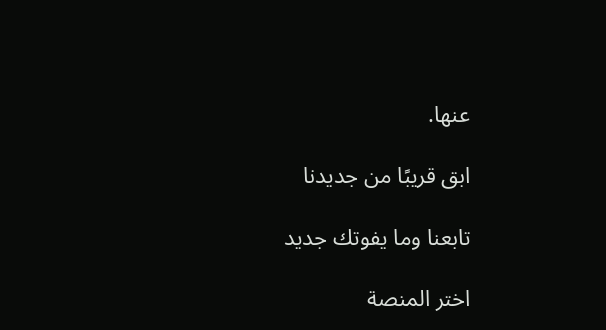عنها.

ابق قريبًا من جديدنا

تابعنا وما يفوتك جديد

اختر المنصة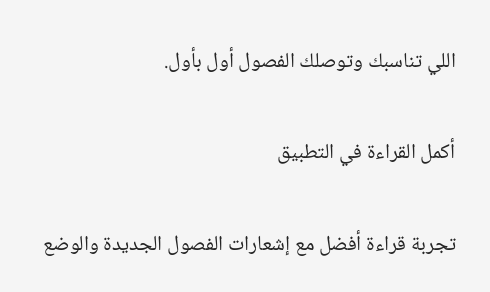اللي تناسبك وتوصلك الفصول أول بأول.

أكمل القراءة في التطبيق

تجربة قراءة أفضل مع إشعارات الفصول الجديدة والوضع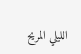الليلي المريح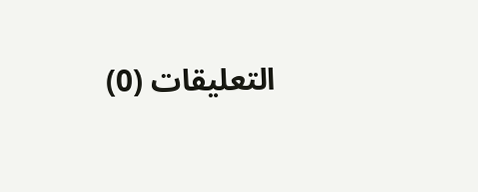التعليقات (0)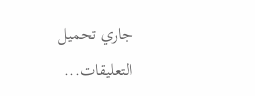جاري تحميل التعليقات...